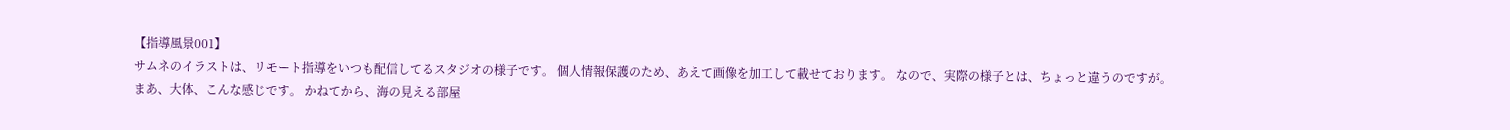【指導風景001】
サムネのイラストは、リモート指導をいつも配信してるスタジオの様子です。 個人情報保護のため、あえて画像を加工して載せております。 なので、実際の様子とは、ちょっと違うのですが。 まあ、大体、こんな感じです。 かねてから、海の見える部屋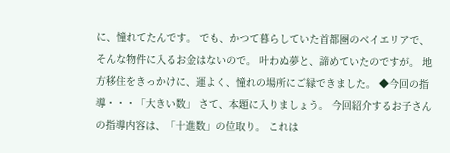に、憧れてたんです。 でも、かつて暮らしていた首都圏のベイエリアで、そんな物件に入るお金はないので。 叶わぬ夢と、諦めていたのですが。 地方移住をきっかけに、運よく、憧れの場所にご縁できました。 ◆今回の指導・・・「大きい数」 さて、本題に入りましょう。 今回紹介するお子さんの指導内容は、「十進数」の位取り。 これは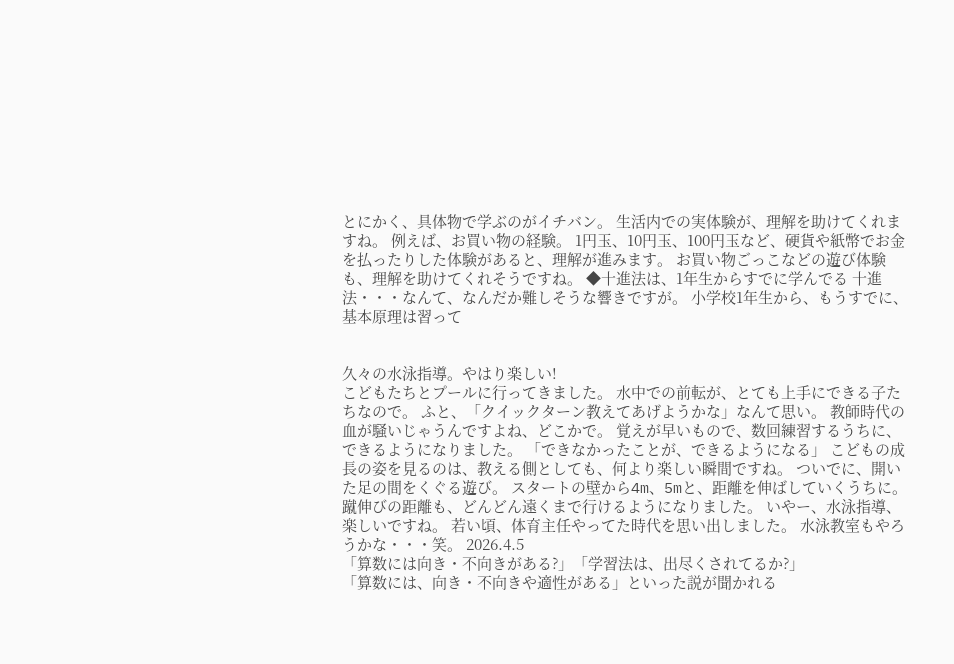とにかく、具体物で学ぶのがイチバン。 生活内での実体験が、理解を助けてくれますね。 例えば、お買い物の経験。 1円玉、10円玉、100円玉など、硬貨や紙幣でお金を払ったりした体験があると、理解が進みます。 お買い物ごっこなどの遊び体験も、理解を助けてくれそうですね。 ◆十進法は、1年生からすでに学んでる 十進法・・・なんて、なんだか難しそうな響きですが。 小学校1年生から、もうすでに、基本原理は習って


久々の水泳指導。やはり楽しい!
こどもたちとプールに行ってきました。 水中での前転が、とても上手にできる子たちなので。 ふと、「クイックターン教えてあげようかな」なんて思い。 教師時代の血が騒いじゃうんですよね、どこかで。 覚えが早いもので、数回練習するうちに、できるようになりました。 「できなかったことが、できるようになる」 こどもの成長の姿を見るのは、教える側としても、何より楽しい瞬間ですね。 ついでに、開いた足の間をくぐる遊び。 スタートの壁から4m、5mと、距離を伸ばしていくうちに。 蹴伸びの距離も、どんどん遠くまで行けるようになりました。 いやー、水泳指導、楽しいですね。 若い頃、体育主任やってた時代を思い出しました。 水泳教室もやろうかな・・・笑。 2026.4.5
「算数には向き・不向きがある?」「学習法は、出尽くされてるか?」
「算数には、向き・不向きや適性がある」といった説が聞かれる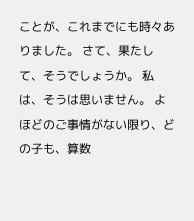ことが、これまでにも時々ありました。 さて、果たして、そうでしょうか。 私は、そうは思いません。 よほどのご事情がない限り、どの子も、算数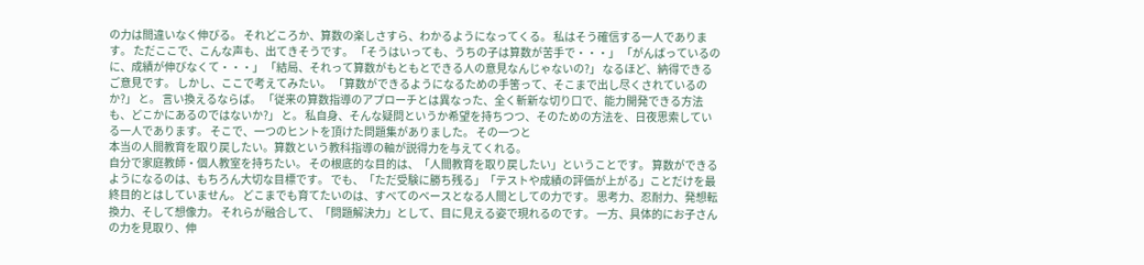の力は間違いなく伸びる。 それどころか、算数の楽しさすら、わかるようになってくる。 私はそう確信する一人であります。 ただここで、こんな声も、出てきそうです。 「そうはいっても、うちの子は算数が苦手で・・・」 「がんばっているのに、成績が伸びなくて・・・」 「結局、それって算数がもともとできる人の意見なんじゃないの?」 なるほど、納得できるご意見です。 しかし、ここで考えてみたい。 「算数ができるようになるための手筈って、そこまで出し尽くされているのか?」 と。 言い換えるならば。 「従来の算数指導のアプローチとは異なった、全く斬新な切り口で、能力開発できる方法も、どこかにあるのではないか?」 と。 私自身、そんな疑問というか希望を持ちつつ、そのための方法を、日夜思索している一人であります。 そこで、一つのヒントを頂けた問題集がありました。 その一つと
本当の人間教育を取り戻したい。算数という教科指導の軸が説得力を与えてくれる。
自分で家庭教師・個人教室を持ちたい。 その根底的な目的は、「人間教育を取り戻したい」ということです。 算数ができるようになるのは、もちろん大切な目標です。 でも、「ただ受験に勝ち残る」「テストや成績の評価が上がる」ことだけを最終目的とはしていません。 どこまでも育てたいのは、すべてのベースとなる人間としての力です。 思考力、忍耐力、発想転換力、そして想像力。 それらが融合して、「問題解決力」として、目に見える姿で現れるのです。 一方、具体的にお子さんの力を見取り、伸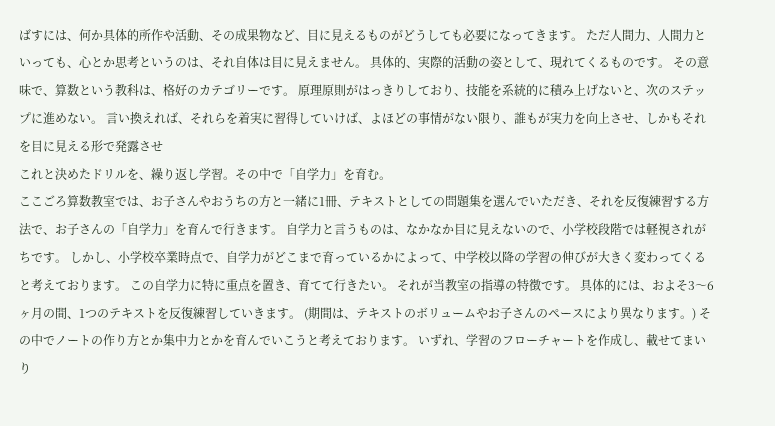ばすには、何か具体的所作や活動、その成果物など、目に見えるものがどうしても必要になってきます。 ただ人間力、人間力といっても、心とか思考というのは、それ自体は目に見えません。 具体的、実際的活動の姿として、現れてくるものです。 その意味で、算数という教科は、格好のカテゴリーです。 原理原則がはっきりしており、技能を系統的に積み上げないと、次のステップに進めない。 言い換えれば、それらを着実に習得していけば、よほどの事情がない限り、誰もが実力を向上させ、しかもそれを目に見える形で発露させ
これと決めたドリルを、繰り返し学習。その中で「自学力」を育む。
ここごろ算数教室では、お子さんやおうちの方と一緒に1冊、テキストとしての問題集を選んでいただき、それを反復練習する方法で、お子さんの「自学力」を育んで行きます。 自学力と言うものは、なかなか目に見えないので、小学校段階では軽視されがちです。 しかし、小学校卒業時点で、自学力がどこまで育っているかによって、中学校以降の学習の伸びが大きく変わってくると考えております。 この自学力に特に重点を置き、育てて行きたい。 それが当教室の指導の特徴です。 具体的には、およそ3〜6ヶ月の間、1つのテキストを反復練習していきます。 (期間は、テキストのボリュームやお子さんのペースにより異なります。) その中でノートの作り方とか集中力とかを育んでいこうと考えております。 いずれ、学習のフローチャートを作成し、載せてまいり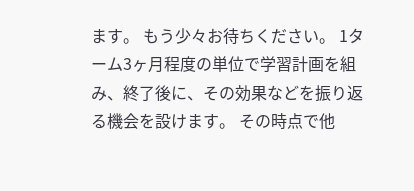ます。 もう少々お待ちください。 1ターム3ヶ月程度の単位で学習計画を組み、終了後に、その効果などを振り返る機会を設けます。 その時点で他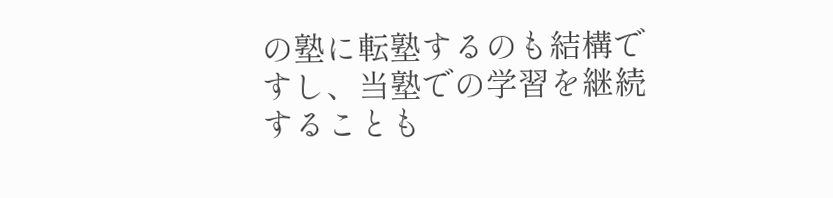の塾に転塾するのも結構ですし、当塾での学習を継続することも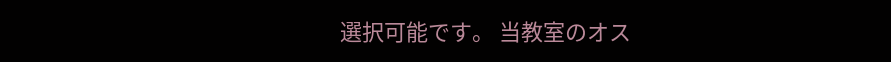選択可能です。 当教室のオス